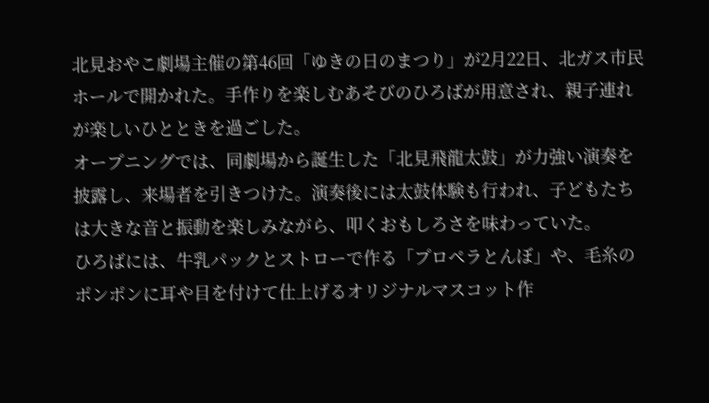北見おやこ劇場主催の第46回「ゆきの日のまつり」が2月22日、北ガス市民ホールで開かれた。手作りを楽しむあそびのひろばが用意され、親子連れが楽しいひとときを過ごした。
オープニングでは、同劇場から誕生した「北見飛龍太鼓」が力強い演奏を披露し、来場者を引きつけた。演奏後には太鼓体験も行われ、子どもたちは大きな音と振動を楽しみながら、叩くおもしろさを味わっていた。
ひろばには、牛乳パックとストローで作る「プロペラとんぼ」や、毛糸のポンポンに耳や目を付けて仕上げるオリジナルマスコット作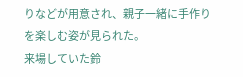りなどが用意され、親子一緒に手作りを楽しむ姿が見られた。
来場していた鈴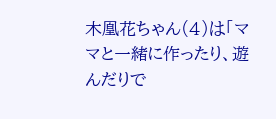木凰花ちゃん(4)は「ママと一緒に作ったり、遊んだりで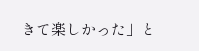きて楽しかった」と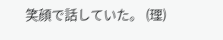笑顔で話していた。 (理)